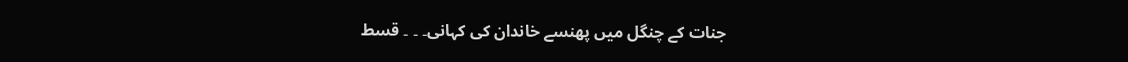جنات کے چنگل میں پھنسے خاندان کی کہانی۔ ۔ ۔ قسط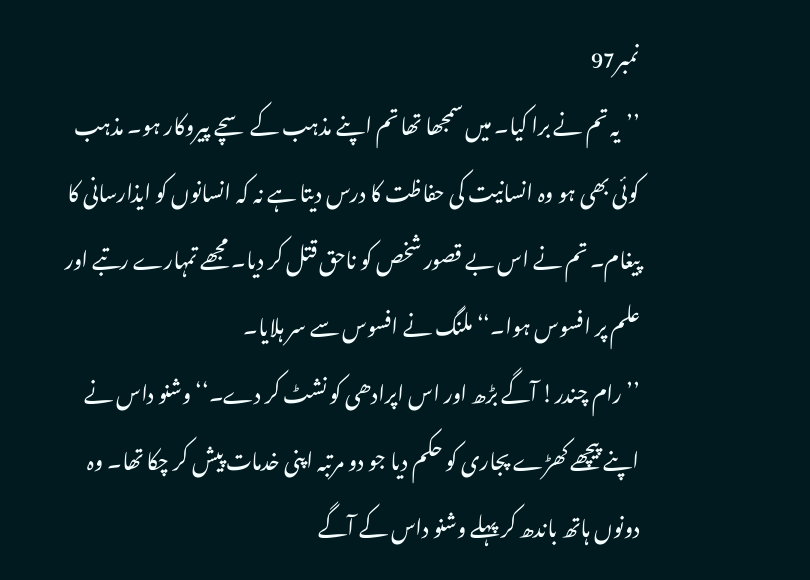نمبر97
’’یہ تم نے برا کیا۔ میں سمجھا تھا تم اپنے مذہب کے سچے پیروکار ہو۔ مذہب کوئی بھی ہو وہ انسانیت کی حفاظت کا درس دیتا ہے نہ کہ انسانوں کو ایذارسانی کا پیغام۔ تم نے اس بے قصور شخص کو ناحق قتل کر دیا۔ مجھے تمہارے رتبے اور علم پر افسوس ہوا۔‘‘ ملنگ نے افسوس سے سر ہلایا۔
’’رام چندر! آگے بڑھ اور اس اپرادھی کو نشٹ کر دے۔‘‘ وشنو داس نے اپنے پیچھے کھڑے پجاری کو حکم دیا جو دو مرتبہ اپنی خدمات پیش کر چکا تھا۔ وہ دونوں ہاتھ باندھ کر پہلے وشنو داس کے آگے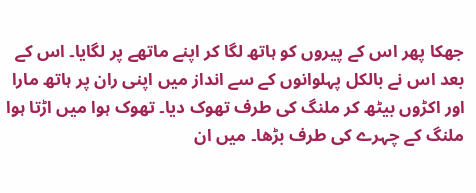جھکا پھر اس کے پیروں کو ہاتھ لگا کر اپنے ماتھے پر لگایا۔ اس کے بعد اس نے بالکل پہلوانوں کے سے انداز میں اپنی ران پر ہاتھ مارا اور اکڑوں بیٹھ کر ملنگ کی طرف تھوک دیا۔ تھوک ہوا میں اڑتا ہوا ملنگ کے چہرے کی طرف بڑھا۔ میں ان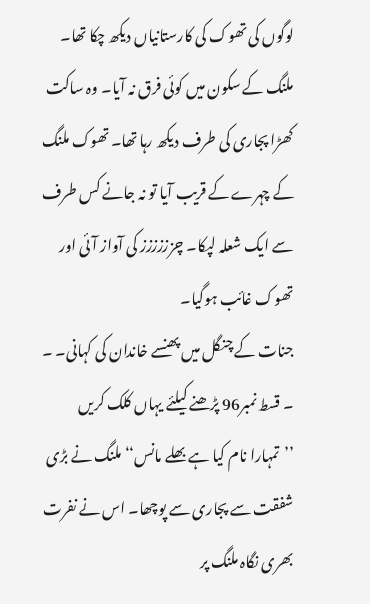لوگوں کی تھوک کی کارستانیاں دیکھ چکا تھا۔ ملنگ کے سکون میں کوئی فرق نہ آیا۔ وہ ساکت کھڑا پجاری کی طرف دیکھ رہا تھا۔ تھوک ملنگ کے چہرے کے قریب آیا تو نہ جانے کس طرف سے ایک شعلہ لپکا۔ چزززززز کی آواز آئی اور تھوک غائب ہوگیا۔
جنات کے چنگل میں پھنسے خاندان کی کہانی۔ ۔ ۔ قسط نمبر96 پڑھنے کیلئے یہاں کلک کریں
’’تمہارا نام کیا ہے بھلے مانس‘‘ ملنگ نے بڑی شفقت سے پجاری سے پوچھا۔ اس نے نفرت بھری نگاہ ملنگ پر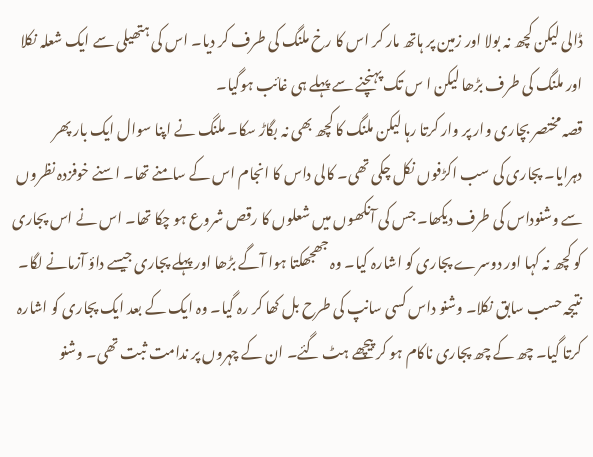ڈالی لیکن کچھ نہ بولا اور زمین پر ہاتھ مار کر اس کا رخ ملنگ کی طرف کر دیا۔ اس کی ہتھیلی سے ایک شعلہ نکلا اور ملنگ کی طرف بڑھا لیکن ا س تک پہنچنے سے پہلے ہی غائب ہوگیا۔
قصہ مختصر بچاری وار پر وار کرتا رہا لیکن ملنگ کا کچھ بھی نہ بگاڑ سکا۔ ملنگ نے اپنا سوال ایک بار پھر دہرایا۔ پجاری کی سب اکڑفوں نکل چکی تھی۔ کالی داس کا انجام اس کے سامنے تھا۔ اسنے خوفزدہ نظروں سے وشنوداس کی طرف دیکھا۔ جس کی آنکھوں میں شعلوں کا رقص شروع ہو چکا تھا۔ اس نے اس پجاری کو کچھ نہ کہا اور دوسرے پجاری کو اشارہ کیا۔ وہ جھجھکتا ہوا آگے بڑھا اور پہلے پجاری جیسے داؤ آزمانے لگا۔ نتیجہ حسب سابق نکلا۔ وشنو داس کسی سانپ کی طرح بل کھا کر رہ گیا۔ وہ ایک کے بعد ایک پجاری کو اشارہ کرتا گیا۔ چھ کے چھ پجاری ناکام ہو کر پیچھے ہٹ گئے۔ ان کے چہروں پر ندامت ثبت تھی۔ وشنو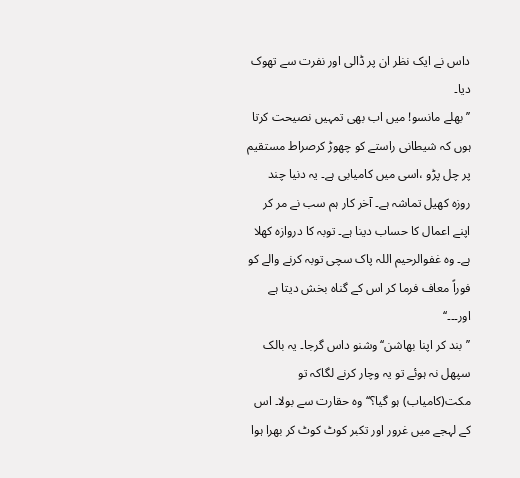داس نے ایک نظر ان پر ڈالی اور نفرت سے تھوک دیا۔
’’بھلے مانسو! میں اب بھی تمہیں نصیحت کرتا ہوں کہ شیطانی راستے کو چھوڑ کرصراط مستقیم پر چل پڑو ،اسی میں کامیابی ہے۔ یہ دنیا چند روزہ کھیل تماشہ ہے۔ آخر کار ہم سب نے مر کر اپنے اعمال کا حساب دینا ہے۔ توبہ کا دروازہ کھلا ہے۔ وہ غفوالرحیم اللہ پاک سچی توبہ کرنے والے کو فوراً معاف فرما کر اس کے گناہ بخش دیتا ہے اور۔۔۔‘‘
’’بند کر اپنا بھاشن‘‘ وشنو داس گرجا۔ یہ بالک سپھل نہ ہوئے تو یہ وچار کرنے لگاکہ تو مکت(کامیاب) ہو گیا؟‘‘ وہ حقارت سے بولا۔ اس کے لہجے میں غرور اور تکبر کوٹ کوٹ کر بھرا ہوا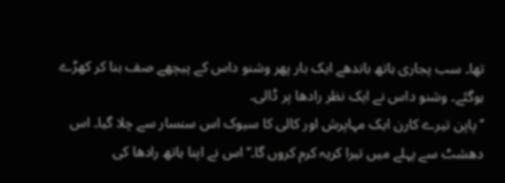تھا۔ سب پجاری ہاتھ باندھے ایک بار پھر وشنو داس کے پیچھے صف بنا کر کھڑے ہوگئے۔ وشنو داس نے ایک نظر رادھا پر ڈالی۔
’’پاپن تیرے کارن ایک مہاپرش اور کالی کا سیوک اس سنسار سے چلا گیا۔ اس دھشٹ سے پہلے میں تیرا کریہ کرم کروں گا۔‘‘ اس نے اپنا ہاتھ رادھا کی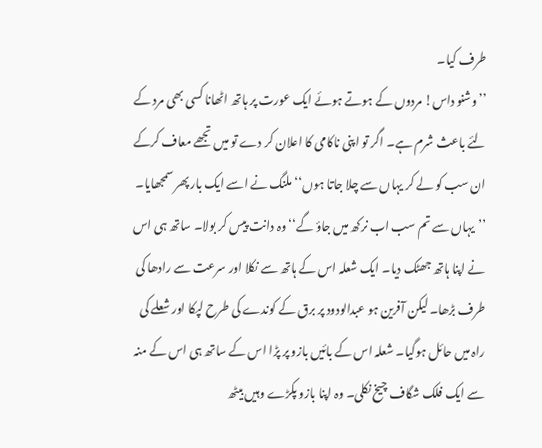طرف کیا۔
’’وشنو داس! مردوں کے ہوتے ہوئے ایک عورت پر ہاتھ اٹھانا کسی بھی مرد کے لئے باعث شرم ہے۔ اگر تو اپنی ناکامی کا اعلان کر دے تو میں تجھے معاف کرکے ان سب کو لے کر یہاں سے چلا جاتا ہوں‘‘ ملنگ نے اسے ایک بار پھر سمجھایا۔
’’یہاں سے تم سب اب نرکھ میں جاؤ گے‘‘ وہ دانت پیس کر بولا۔ ساتھ ہی اس نے اپنا ہاتھ جھٹک دیا۔ ایک شعلہ اس کے ہاتھ سے نکلا اور سرعت سے رادھا کی طرف بڑھا۔ لیکن آفرین ہو عبدالودود پر برق کے کوندے کی طرح لپکا اور شعلے کی راہ میں حائل ہوگیا۔ شعلہ اس کے بائیں بازو پر پڑا اس کے ساتھ ہی اس کے منہ سے ایک فلک شگاف چیخ نکلی۔ وہ اپنا بازو پکڑے وہیں بیٹھ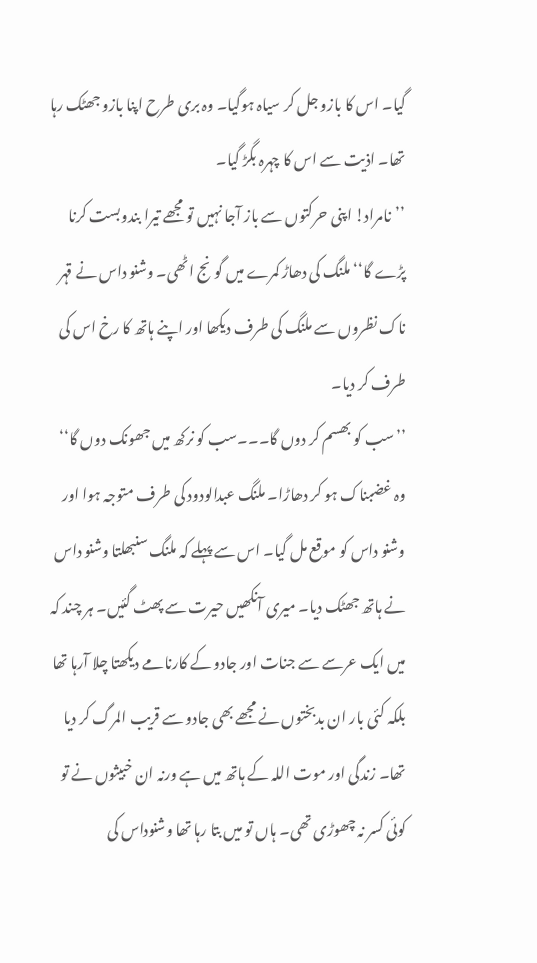گیا۔ اس کا بازو جل کر سیاہ ہوگیا۔ وہ بری طرح اپنا بازو جھٹک رہا تھا۔ اذیت سے اس کا چہرہ بگڑ گیا۔
’’نامراد! اپنی حرکتوں سے باز آجا نہیں تو مجھے تیرا بندوبست کرنا پڑے گا‘‘ ملنگ کی دھاڑ کمرے میں گونج اٹھی۔ وشنو داس نے قہر ناک نظروں سے ملنگ کی طرف دیکھا اور اپنے ہاتھ کا رخ اس کی طرف کر دیا۔
’’سب کو بھسم کر دوں گا۔۔۔سب کو نرکھ میں جھونک دوں گا‘‘ وہ غضبناک ہو کر دھاڑا۔ ملنگ عبدالودود کی طرف متوجہ ہوا اور وشنو داس کو موقع مل گیا۔ اس سے پہلے کہ ملنگ سنبھلتا وشنو داس نے ہاتھ جھٹک دیا۔ میری آنکھیں حیرت سے پھٹ گئیں۔ ہر چند کہ میں ایک عرسے سے جنات اور جادو کے کارنامے دیکھتا چلا آرہا تھا بلکہ کئی بار ان بدبختوں نے مجھے بھی جادو سے قریب المرگ کر دیا تھا۔ زندگی اور موت اللہ کے ہاتھ میں ہے ورنہ ان خبیثوں نے تو کوئی کسر نہ چھوڑی تھی۔ ہاں تو میں بتا رہا تھا وشنوداس کی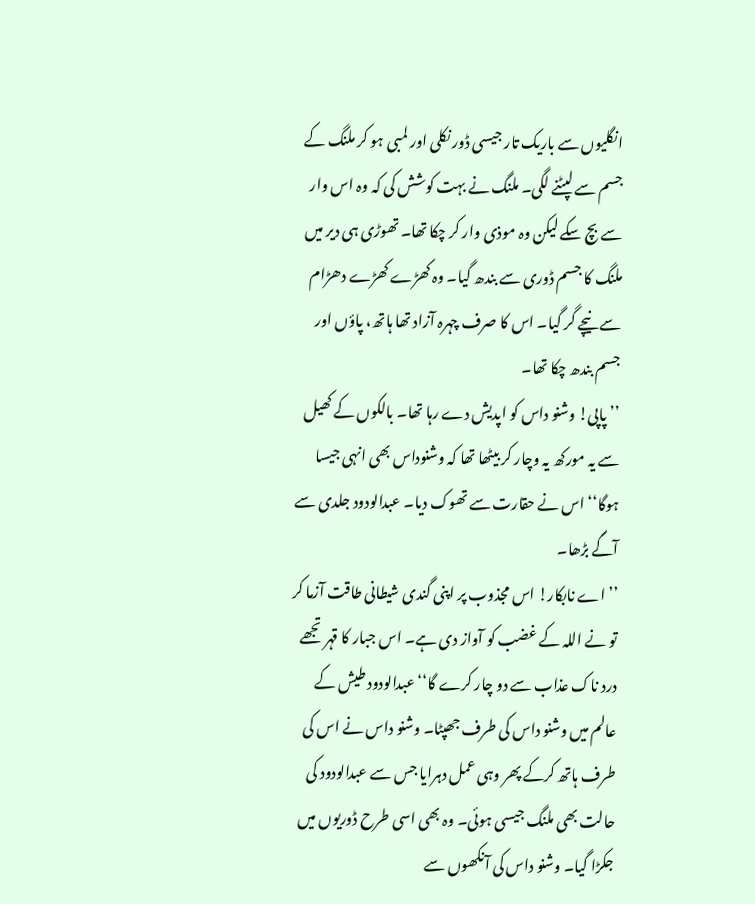انگلیوں سے باریک تار جیسی ڈور نکلی اور لمبی ہو کر ملنگ کے جسم سے لپٹنے لگی۔ ملنگ نے بہت کوشش کی کہ وہ اس وار سے بچ سکے لیکن وہ موذی وار کر چکا تھا۔ تھوڑی ہی دیر میں ملنگ کا جسم ڈوری سے بندھ گیا۔ وہ کھڑے کھڑے دھڑام سے نیچے گر گیا۔ اس کا صرف چہرہ آزاد تھا ہاتھ، پاؤں اور جسم بندھ چکا تھا۔
’’پاپی! وشنو داس کو اپدیش دے رہا تھا۔ بالکوں کے کھیل سے یہ مورکھ یہ وچار کر بیٹھا تھا کہ وشنوداس بھی انہی جیسا ہوگا‘‘ اس نے حقارت سے تھوک دیا۔ عبدالودود جلدی سے آگے بڑھا۔
’’اے نابکار! اس مجذوب پر اپنی گندی شیطانی طاقت آزما کر تو نے اللہ کے غضب کو آواز دی ہے۔ اس جبار کا قہر تجھے درد ناک عذاب سے دو چار کرے گا‘‘ عبدالودود طیش کے عالم میں وشنو داس کی طرف جھپٹا۔ وشنو داس نے اس کی طرف ہاتھ کرکے پھر وہی عمل دہرایا جس سے عبدالودود کی حالت بھی ملنگ جیسی ہوئی۔ وہ بھی اسی طرح ڈوریوں میں جکڑا گیا۔ وشنو داس کی آنکھوں سے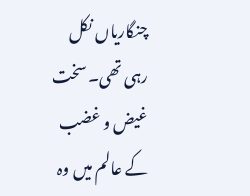چنگاریاں نکل رہی تھی۔ سخت غیض و غضب کے عالم میں وہ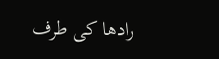رادھا کی طرف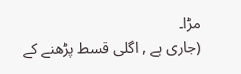مڑا۔
(جاری ہے , اگلی قسط پڑھنے کے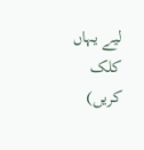لیے یہاں کلک کریں)